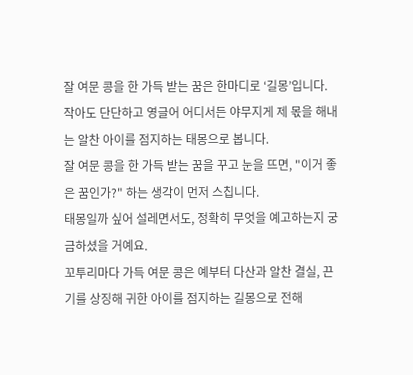잘 여문 콩을 한 가득 받는 꿈은 한마디로 ‘길몽’입니다. 작아도 단단하고 영글어 어디서든 야무지게 제 몫을 해내는 알찬 아이를 점지하는 태몽으로 봅니다.
잘 여문 콩을 한 가득 받는 꿈을 꾸고 눈을 뜨면, "이거 좋은 꿈인가?" 하는 생각이 먼저 스칩니다.
태몽일까 싶어 설레면서도, 정확히 무엇을 예고하는지 궁금하셨을 거예요.
꼬투리마다 가득 여문 콩은 예부터 다산과 알찬 결실, 끈기를 상징해 귀한 아이를 점지하는 길몽으로 전해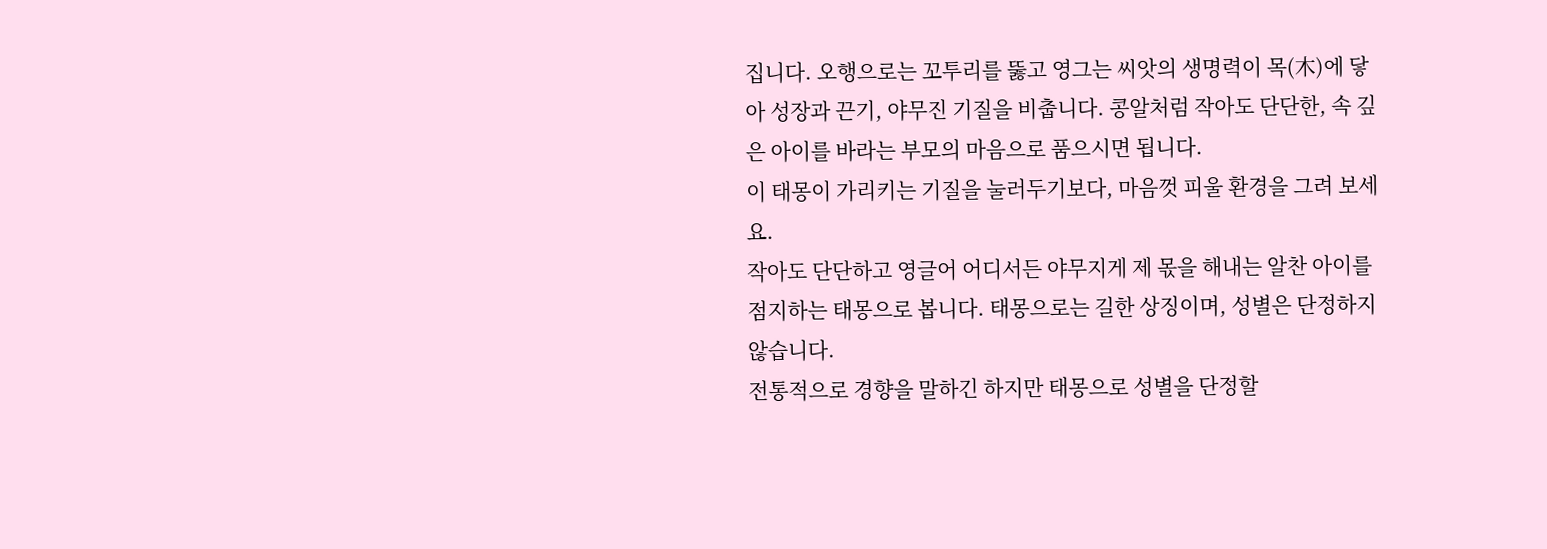집니다. 오행으로는 꼬투리를 뚫고 영그는 씨앗의 생명력이 목(木)에 닿아 성장과 끈기, 야무진 기질을 비춥니다. 콩알처럼 작아도 단단한, 속 깊은 아이를 바라는 부모의 마음으로 품으시면 됩니다.
이 태몽이 가리키는 기질을 눌러두기보다, 마음껏 피울 환경을 그려 보세요.
작아도 단단하고 영글어 어디서든 야무지게 제 몫을 해내는 알찬 아이를 점지하는 태몽으로 봅니다. 태몽으로는 길한 상징이며, 성별은 단정하지 않습니다.
전통적으로 경향을 말하긴 하지만 태몽으로 성별을 단정할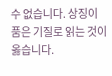수 없습니다. 상징이 품은 기질로 읽는 것이 옳습니다.